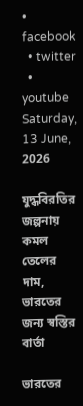• facebook
  • twitter
  • youtube
Saturday, 13 June, 2026

যুদ্ধবিরতির জল্পনায় কমল তেলের দাম, ভারতের জন্য স্বস্তির বার্তা

ভারতের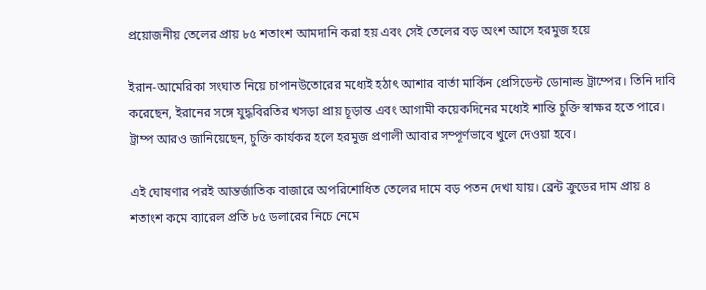প্রয়োজনীয় তেলের প্রায় ৮৫ শতাংশ আমদানি করা হয় এবং সেই তেলের বড় অংশ আসে হরমুজ হয়ে

ইরান-আমেরিকা সংঘাত নিয়ে চাপানউতোরের মধ্যেই হঠাৎ আশার বার্তা মার্কিন প্রেসিডেন্ট ডোনাল্ড ট্রাম্পের। তিনি দাবি করেছেন, ইরানের সঙ্গে যুদ্ধবিরতির খসড়া প্রায় চূড়ান্ত এবং আগামী কয়েকদিনের মধ্যেই শান্তি চুক্তি স্বাক্ষর হতে পারে। ট্রাম্প আরও জানিয়েছেন, চুক্তি কার্যকর হলে হরমুজ প্রণালী আবার সম্পূর্ণভাবে খুলে দেওয়া হবে।

এই ঘোষণার পরই আন্তর্জাতিক বাজারে অপরিশোধিত তেলের দামে বড় পতন দেখা যায়। ব্রেন্ট ক্রুডের দাম প্রায় ৪ শতাংশ কমে ব্যারেল প্রতি ৮৫ ডলারের নিচে নেমে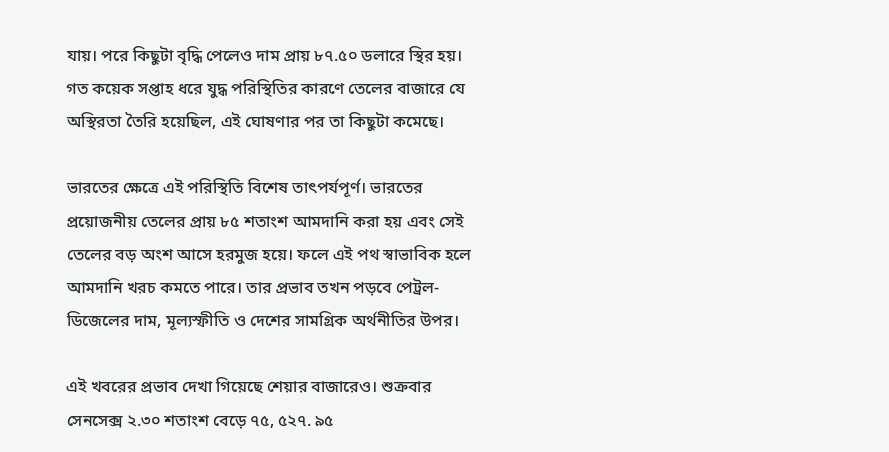যায়। পরে কিছুটা বৃদ্ধি পেলেও দাম প্রায় ৮৭.৫০ ডলারে স্থির হয়। গত কয়েক সপ্তাহ ধরে যুদ্ধ পরিস্থিতির কারণে তেলের বাজারে যে অস্থিরতা তৈরি হয়েছিল, এই ঘোষণার পর তা কিছুটা কমেছে।

ভারতের ক্ষেত্রে এই পরিস্থিতি বিশেষ তাৎপর্যপূর্ণ। ভারতের প্রয়োজনীয় তেলের প্রায় ৮৫ শতাংশ আমদানি করা হয় এবং সেই তেলের বড় অংশ আসে হরমুজ হয়ে। ফলে এই পথ স্বাভাবিক হলে আমদানি খরচ কমতে পারে। তার প্রভাব তখন পড়বে পেট্রল-ডিজেলের দাম, মূল্যস্ফীতি ও দেশের সামগ্রিক অর্থনীতির উপর।

এই খবরের প্রভাব দেখা গিয়েছে শেয়ার বাজারেও। শুক্রবার সেনসেক্স ২.৩০ শতাংশ বেড়ে ৭৫, ৫২৭. ৯৫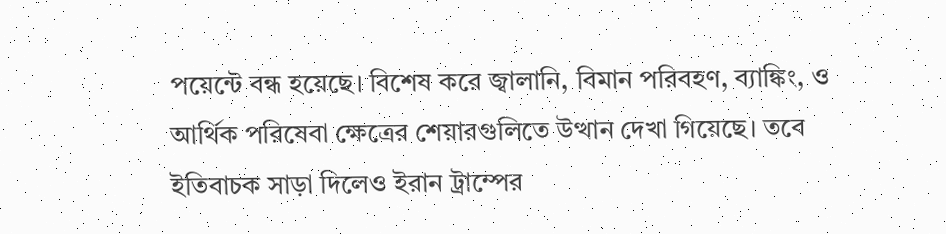পয়েন্টে বন্ধ হয়েছে। বিশেষ করে জ্বালানি, বিমান পরিবহণ, ব্যাঙ্কিং, ও আর্থিক পরিষেবা ক্ষেত্রের শেয়ারগুলিতে উত্থান দেখা গিয়েছে। তবে ইতিবাচক সাড়া দিলেও ইরান ট্রাম্পের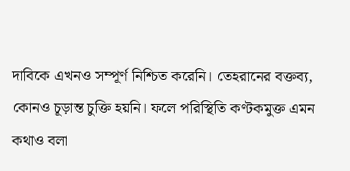দাবিকে এখনও সম্পূর্ণ নিশ্চিত করেনি। তেহরানের বক্তব্য, কোনও চূড়ান্ত চুক্তি হয়নি। ফলে পরিস্থিতি কণ্টকমুক্ত এমন কথাও বলা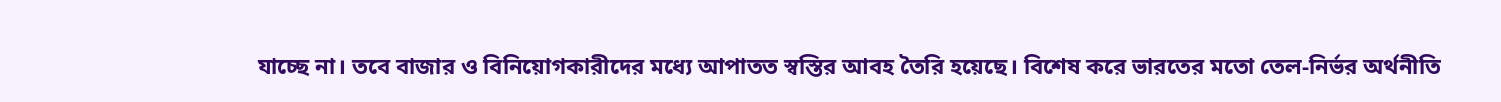যাচ্ছে না। তবে বাজার ও বিনিয়োগকারীদের মধ্যে আপাতত স্বস্তির আবহ তৈরি হয়েছে। বিশেষ করে ভারতের মতো তেল-নির্ভর অর্থনীতি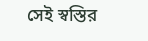সেই স্বস্তির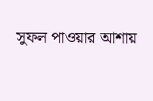সুফল পাওয়ার আশায়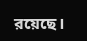রয়েছে।